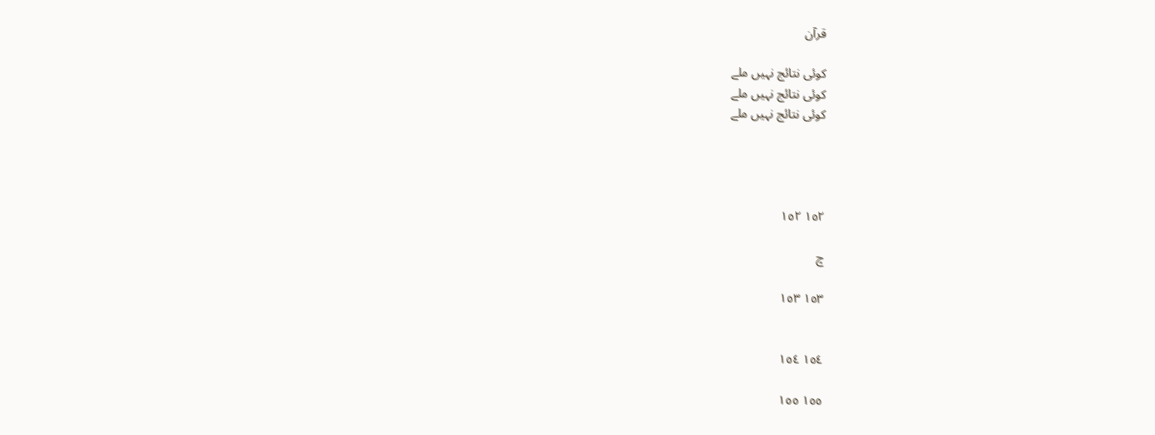قرآن

کوئی نتائج نہیں ملے
کوئی نتائج نہیں ملے
کوئی نتائج نہیں ملے




١٥٢ ١٥٢

ڇ

١٥٣ ١٥٣


١٥٤ ١٥٤

١٥٥ ١٥٥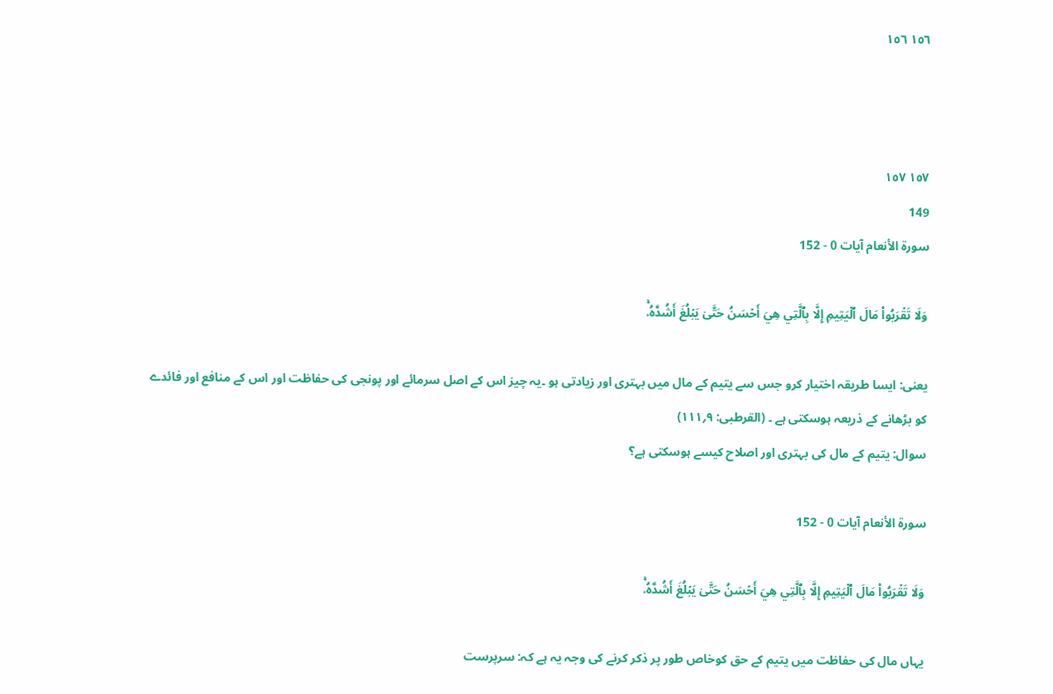١٥٦ ١٥٦



١٥٧ ١٥٧
149
سورۃ الأنعام آیات 0 - 152

وَلَا تَقۡرَبُواْ مَالَ ٱلۡيَتِيمِ إِلَّا بِٱلَّتِي هِيَ أَحۡسَنُ حَتَّىٰ يَبۡلُغَ أَشُدَّهُۥۚ

یعنی: ایسا طریقہ اختیار کرو جس سے یتیم کے مال میں بہتری اور زیادتی ہو ۔یہ چیز اس کے اصل سرمائے اور پونجی کی حفاظت اور اس کے منافع اور فائدے کو بڑھانے کے ذریعہ ہوسکتی ہے ۔ (القرطبی: ۹؍۱۱۱)
سوال: یتیم کے مال کی بہتری اور اصلاح کیسے ہوسکتی ہے؟

سورۃ الأنعام آیات 0 - 152

وَلَا تَقۡرَبُواْ مَالَ ٱلۡيَتِيمِ إِلَّا بِٱلَّتِي هِيَ أَحۡسَنُ حَتَّىٰ يَبۡلُغَ أَشُدَّهُۥۚ

یہاں مال کی حفاظت میں یتیم کے حق کوخاص طور پر ذکر کرنے کی وجہ یہ ہے کہ: سرپرست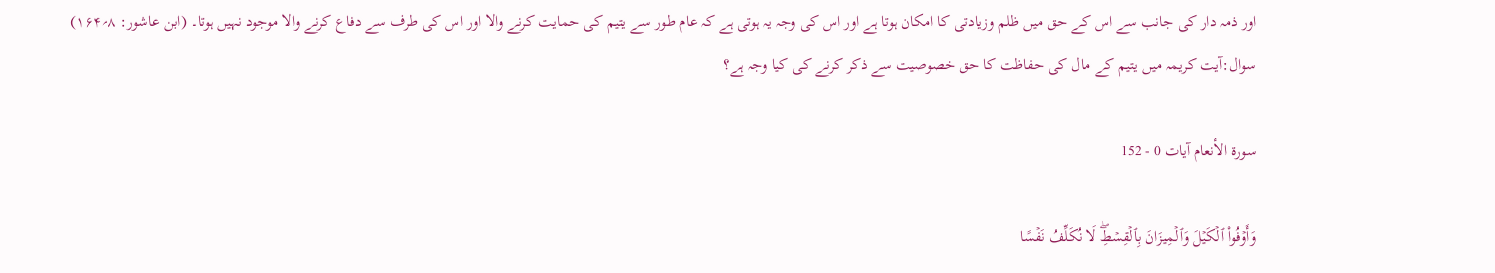اور ذمہ دار کی جانب سے اس کے حق میں ظلم وزیادتی کا امکان ہوتا ہے اور اس کی وجہ یہ ہوتی ہے کہ عام طور سے یتیم کی حمایت کرنے والا اور اس کی طرف سے دفاع کرنے والا موجود نہیں ہوتا۔ (ابن عاشور: ۸؍۱۶۴)
سوال:آیت کریمہ میں یتیم کے مال کی حفاظت کا حق خصوصیت سے ذکر کرنے کی کیا وجہ ہے؟

سورۃ الأنعام آیات 0 - 152

وَأَوۡفُواْ ٱلۡكَيۡلَ وَٱلۡمِيزَانَ بِٱلۡقِسۡطِۖ لَا نُكَلِّفُ نَفۡسًا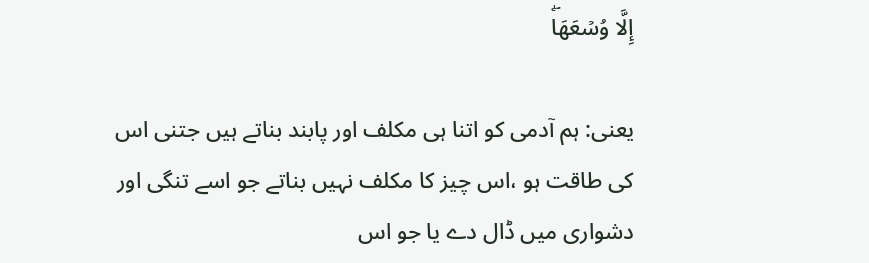إِلَّا وُسۡعَهَاۖ

یعنی: ہم آدمی کو اتنا ہی مکلف اور پابند بناتے ہیں جتنی اس کی طاقت ہو ،اس چیز کا مکلف نہیں بناتے جو اسے تنگی اور دشواری میں ڈال دے یا جو اس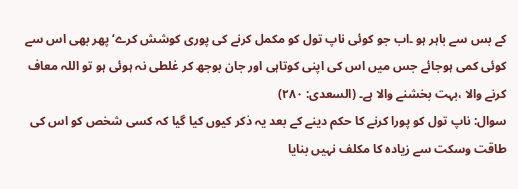کے بس سے باہر ہو ۔اب جو کوئی ناپ تول کو مکمل کرنے کی پوری کوشش کرے‘پھر بھی اس سے کوئی کمی ہوجائے جس میں اس کی اپنی کوتاہی اور جان بوجھ کر غلطی نہ ہوئی ہو تو اللہ معاف کرنے والا ،بہت بخشنے والا ہے۔ (السعدی: ۲۸۰)
سوال: ناپ تول کو پورا کرنے کا حکم دینے کے بعد یہ ذکر کیوں کیا گیا کہ کسی شخص کو اس کی طاقت وسکت سے زیادہ کا مکلف نہیں بنایا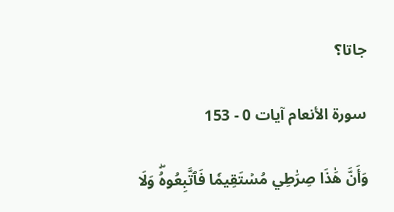جاتا؟

سورۃ الأنعام آیات 0 - 153

وَأَنَّ هَٰذَا صِرَٰطِي مُسۡتَقِيمٗا فَٱتَّبِعُوهُۖ وَلَا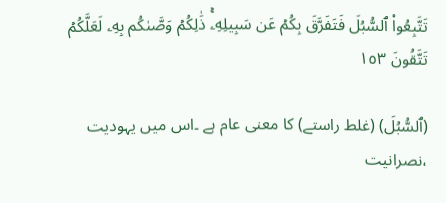تَتَّبِعُواْ ٱلسُّبُلَ فَتَفَرَّقَ بِكُمۡ عَن سَبِيلِهِۦۚ ذَٰلِكُمۡ وَصَّىٰكُم بِهِۦ لَعَلَّكُمۡ تَتَّقُونَ ١٥٣

(ٱلسُّبُلَ) (غلط راستے) کا معنی عام ہے ۔اس میں یہودیت ،نصرانیت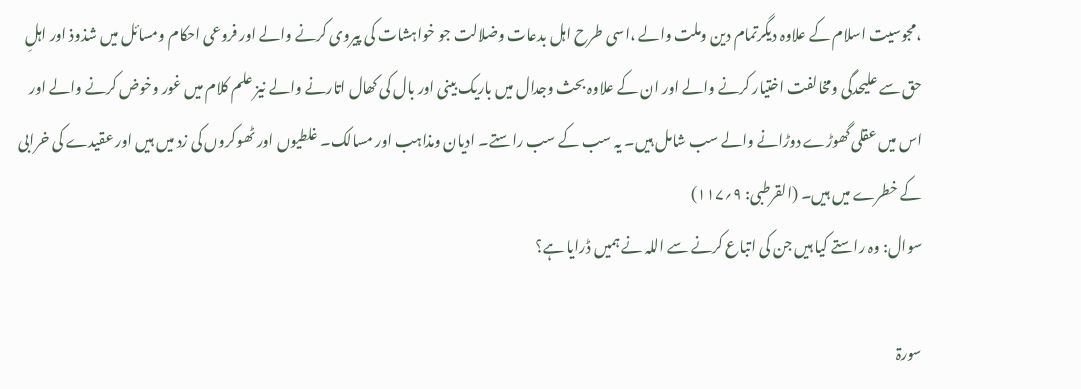،مجوسیت اسلام کے علاوہ دیگرتمام دین وملت والے ،اسی طرح اہل بدعات وضلالت جو خواہشات کی پیروی کرنے والے اور فروعی احکام ومسائل میں شذوذ اور اہلِ حق سے علیحدگی ومخالفت اختیار کرنے والے اور ان کے علاوہ بحث وجدال میں باریک بینی اور بال کی کھال اتارنے والے نیز علم کلام میں غور وخوض کرنے والے اور اس میں عقلی گھوڑے دوڑانے والے سب شامل ہیں۔ یہ سب کے سب راستے۔ ادیان ومذاہب اور مسالک۔ غلطیوں اور ٹھوکروں کی زد میں ہیں اور عقیدے کی خرابی کے خطرے میں ہیں۔ (القرطبی: ۹؍۱۱۷)
سوال: وہ راستے کیا ہیں جن کی اتباع کرنے سے اللہ نے ہمیں ڈرایا ہے؟

سورۃ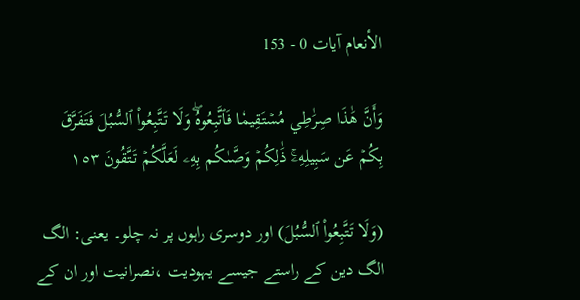الأنعام آیات 0 - 153

وَأَنَّ هَٰذَا صِرَٰطِي مُسۡتَقِيمٗا فَٱتَّبِعُوهُۖ وَلَا تَتَّبِعُواْ ٱلسُّبُلَ فَتَفَرَّقَ بِكُمۡ عَن سَبِيلِهِۦۚ ذَٰلِكُمۡ وَصَّىٰكُم بِهِۦ لَعَلَّكُمۡ تَتَّقُونَ ١٥٣

(وَلَا تَتَّبِعُواْ ٱلسُّبُلَ) اور دوسری راہوں پر نہ چلو۔ یعنی: الگ الگ دین کے راستے جیسے یہودیت ،نصرانیت اور ان کے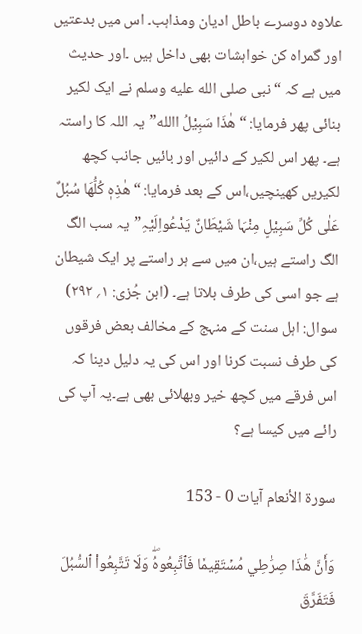علاوہ دوسرے باطل ادیان ومذاہب۔ اس میں بدعتیں اور گمراہ کن خواہشات بھی داخل ہیں ۔اور حدیث میں ہے کہ “نبی صلى الله عليه وسلم نے ایک لکیر بنائی پھر فرمایا: “هٰذَا سَبِیْلُ االله”یہ اللہ کا راستہ ہے۔ پھر اس لکیر کے دائیں اور بائیں جانب کچھ لکیریں کھینچیں،اس کے بعد فرمایا: “هٰذِهٖ كُلُّهَا سُبُلٌ عَلٰی کُلِّ سَبِیْلٍ مِنْہَا شَیْطَانٌ یَدْعُواِلَیْہِ”یہ سب الگ الگ راستے ہیں،ان میں سے ہر راستے پر ایک شیطان ہے جو اسی کی طرف بلاتا ہے۔ (ابن جُزی: ۱؍ ۲۹۲)
سوال: اہل سنت کے منہج کے مخالف بعض فرقوں کی طرف نسبت کرنا اور اس کی یہ دلیل دینا کہ اس فرقے میں کچھ خیر وبھلائی بھی ہے۔یہ آپ کی رائے میں کیسا ہے؟

سورۃ الأنعام آیات 0 - 153

وَأَنَّ هَٰذَا صِرَٰطِي مُسۡتَقِيمٗا فَٱتَّبِعُوهُۖ وَلَا تَتَّبِعُواْ ٱلسُّبُلَ فَتَفَرَّقَ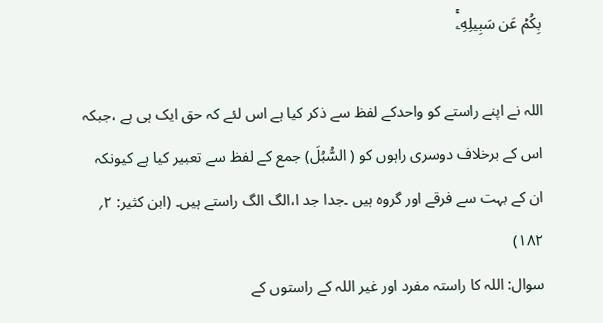بِكُمۡ عَن سَبِيلِهِۦۚ

اللہ نے اپنے راستے کو واحدکے لفظ سے ذکر کیا ہے اس لئے کہ حق ایک ہی ہے ،جبکہ اس کے برخلاف دوسری راہوں کو ( السُّبُلَ) جمع کے لفظ سے تعبیر کیا ہے کیونکہ ان کے بہت سے فرقے اور گروہ ہیں ۔جدا جد ا،الگ الگ راستے ہیں۔ (ابن کثیر: ۲؍ ۱۸۲)
سوال: اللہ کا راستہ مفرد اور غیر اللہ کے راستوں کے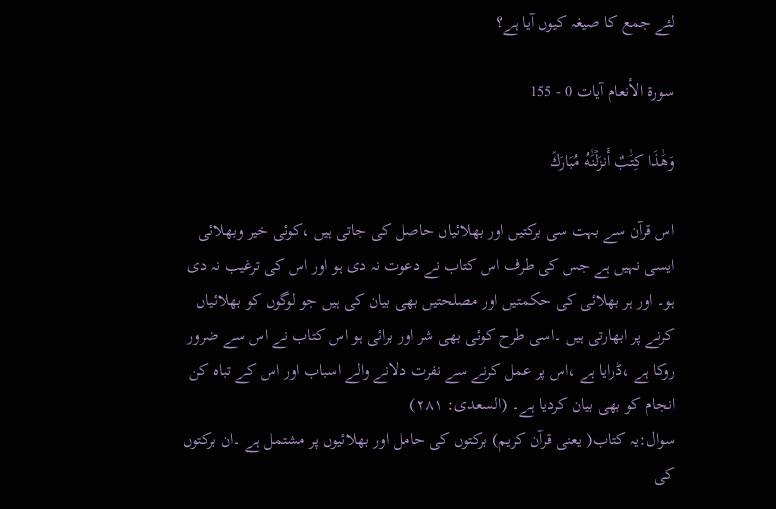لئے جمع کا صیغہ کیوں آیا ہے؟

سورۃ الأنعام آیات 0 - 155

وَهَٰذَا كِتَٰبٌ أَنزَلۡنَٰهُ مُبَارَكٞ

اس قرآن سے بہت سی برکتیں اور بھلائیاں حاصل کی جاتی ہیں ،کوئی خیر وبھلائی ایسی نہیں ہے جس کی طرف اس کتاب نے دعوت نہ دی ہو اور اس کی ترغیب نہ دی ہو۔ اور ہر بھلائی کی حکمتیں اور مصلحتیں بھی بیان کی ہیں جو لوگوں کو بھلائیاں کرنے پر ابھارتی ہیں ۔اسی طرح کوئی بھی شر اور برائی ہو اس کتاب نے اس سے ضرور روکا ہے ،ڈرایا ہے ،اس پر عمل کرنے سے نفرت دلانے والے اسباب اور اس کے تباہ کن انجام کو بھی بیان کردیا ہے۔ (السعدی: ۲۸۱)
سوال:یہ کتاب( یعنی قرآن کریم) برکتوں کی حامل اور بھلائیوں پر مشتمل ہے ۔ان برکتوں کی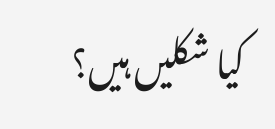کیا شکلیں ہیں؟